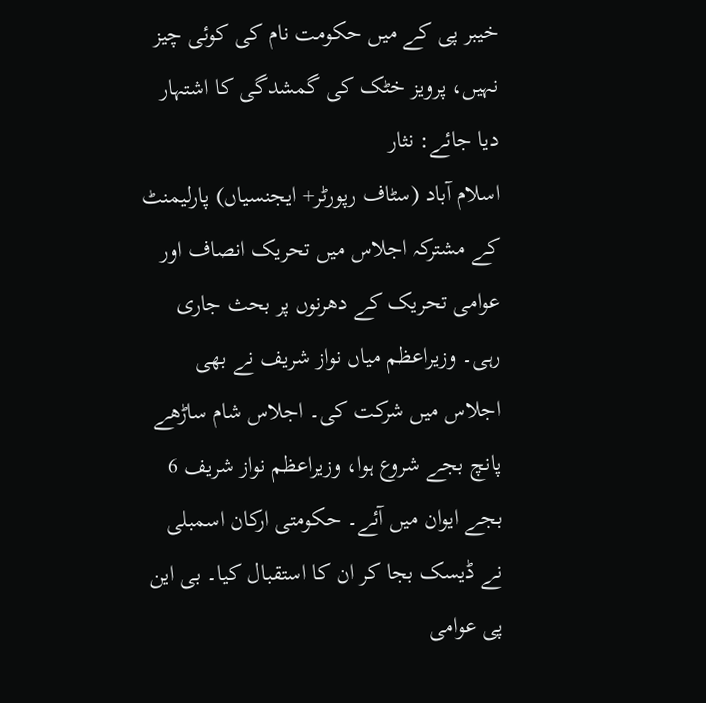خیبر پی کے میں حکومت نام کی کوئی چیز نہیں، پرویز خٹک کی گمشدگی کا اشتہار دیا جائے: نثار
اسلام آباد (سٹاف رپورٹر+ ایجنسیاں) پارلیمنٹ کے مشترکہ اجلاس میں تحریک انصاف اور عوامی تحریک کے دھرنوں پر بحث جاری رہی۔ وزیراعظم میاں نواز شریف نے بھی اجلاس میں شرکت کی۔ اجلاس شام ساڑھے پانچ بجے شروع ہوا، وزیراعظم نواز شریف 6 بجے ایوان میں آئے۔ حکومتی ارکان اسمبلی نے ڈیسک بجا کر ان کا استقبال کیا۔ بی این پی عوامی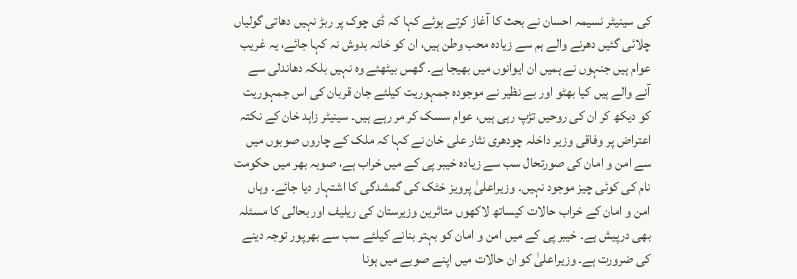کی سینیٹر نسیمہ احسان نے بحث کا آغاز کرتے ہوئے کہا کہ ڈی چوک پر ربڑ نہیں دھاتی گولیاں چلائی گئیں دھرنے والے ہم سے زیادہ محب وطن ہیں، ان کو خانہ بدوش نہ کہا جائے، یہ غریب عوام ہیں جنہوں نے ہمیں ان ایوانوں میں بھیجا ہے۔ گھس بیٹھئے وہ نہیں بلکہ دھاندلی سے آنے والے ہیں کیا بھٹو اور بے نظیر نے موجودہ جمہوریت کیلئے جان قربان کی اس جمہوریت کو دیکھ کر ان کی روحیں تڑپ رہی ہیں، عوام سسک کر مر رہے ہیں۔ سینیٹر زاہد خان کے نکتہ اعتراض پر وفاقی وزیر داخلہ چودھری نثار علی خان نے کہا کہ ملک کے چاروں صوبوں میں سے امن و امان کی صورتحال سب سے زیادہ خیبر پی کے میں خراب ہے، صوبہ بھر میں حکومت نام کی کوئی چیز موجود نہیں۔ وزیراعلیٰ پرویز خٹک کی گمشدگی کا اشتہار دیا جائے۔ وہاں امن و امان کے خراب حالات کیساتھ لاکھوں متاثرین وزیرستان کی ریلیف اور بحالی کا مسئلہ بھی درپیش ہے۔ خیبر پی کے میں امن و امان کو بہتر بنانے کیلئے سب سے بھرپور توجہ دینے کی ضرورت ہے۔ وزیراعلیٰ کو ان حالات میں اپنے صوبے میں ہونا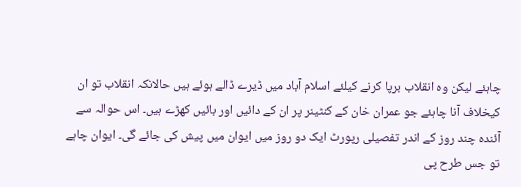چاہئے لیکن وہ انقلاب برپا کرنے کیلئے اسلام آباد میں ڈیرے ڈالے ہوئے ہیں حالانکہ انقلاب تو ان کیخلاف آنا چاہئے جو عمران خان کے کنٹینر پر ان کے دائیں اور بائیں کھڑے ہیں۔ اس حوالہ سے آئندہ چند روز کے اندر تفصیلی رپورٹ ایک دو روز میں ایوان میں پیش کی جائے گی۔ ایوان چاہے تو جس طرح پی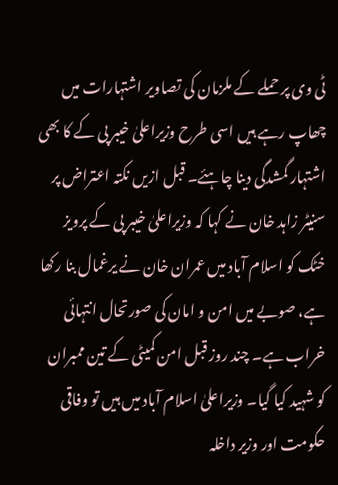ٹی وی پر حملے کے ملزمان کی تصاویر اشتہارات میں چھاپ رہے ہیں اسی طرح وزیراعلیٰ خیبر پی کے کا بھی اشتہار گمشدگی دینا چاہئے۔ قبل ازیں نکتہ اعتراض پر سنیٹر زاہد خان نے کہا کہ وزیراعلیٰ خیبر پی کے پرویز خٹک کو اسلام آباد میں عمران خان نے یرغمال بنا رکھا ہے، صوبے میں امن و امان کی صورتحال انتہائی خراب ہے۔ چند روز قبل امن کمیٹی کے تین ممبران کو شہید کیا گیا۔ وزیراعلیٰ اسلام آباد میں ہیں تو وفاقی حکومت اور وزیر داخلہ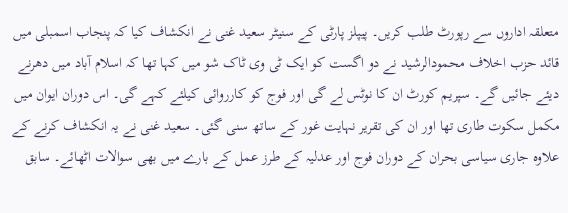متعلقہ اداروں سے رپورٹ طلب کریں۔ پیپلز پارٹی کے سنیٹر سعید غنی نے انکشاف کیا کہ پنجاب اسمبلی میں قائد حزب اخلاف محمودالرشید نے دو اگست کو ایک ٹی وی ٹاک شو میں کہا تھا کہ اسلام آباد میں دھرنے دیئے جائیں گے۔ سپریم کورٹ ان کا نوٹس لے گی اور فوج کو کارروائی کیلئے کہے گی۔ اس دوران ایوان میں مکمل سکوت طاری تھا اور ان کی تقریر نہایت غور کے ساتھ سنی گئی۔ سعید غنی نے یہ انکشاف کرنے کے علاوہ جاری سیاسی بحران کے دوران فوج اور عدلیہ کے طرز عمل کے بارے میں بھی سوالات اٹھائے۔ سابق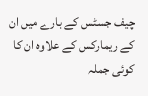چیف جسٹس کے بارے میں ان کے ریمارکس کے علاوہ ان کا کوئی جملہ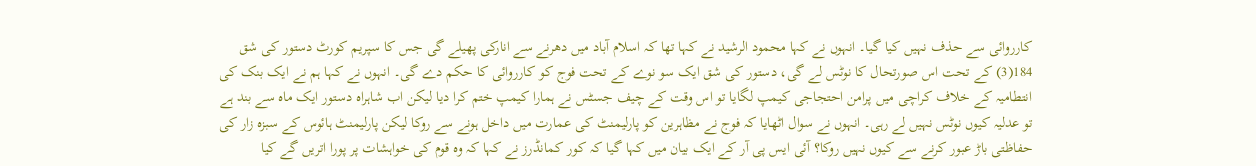کارروائی سے حذف نہیں کیا گیا۔ انہوں نے کہا محمود الرشید نے کہا تھا کہ اسلام آباد میں دھرنے سے انارکی پھیلے گی جس کا سپریم کورٹ دستور کی شق 184(3) کے تحت اس صورتحال کا نوٹس لے گی، دستور کی شق ایک سو نوے کے تحت فوج کو کارروائی کا حکم دے گی۔ انہوں نے کہا ہم نے ایک بنک کی انتطامیہ کے خلاف کراچی میں پرامن احتجاجی کیمپ لگایا تو اس وقت کے چیف جسٹس نے ہمارا کیمپ ختم کرا دیا لیکن اب شاہراہ دستور ایک ماہ سے بند ہے تو عدلیہ کیوں نوٹس نہیں لے رہی۔ انہوں نے سوال اٹھایا کہ فوج نے مظاہرین کو پارلیمنٹ کی عمارت میں داخل ہونے سے روکا لیکن پارلیمنٹ ہائوس کے سبزہ زار کی حفاظتی باڑ عبور کرنے سے کیوں نہیں روکا؟ آئی ایس پی آر کے ایک بیان میں کہا گیا کہ کور کمانڈرز نے کہا کہ وہ قوم کی خواہشات پر پورا اتریں گے کیا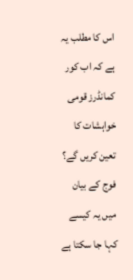اس کا مطلب یہ ہے کہ اب کور کمانڈرز قومی خواہشات کا تعین کریں گے؟ فوج کے بیان میں یہ کیسے کہا جا سکتا ہے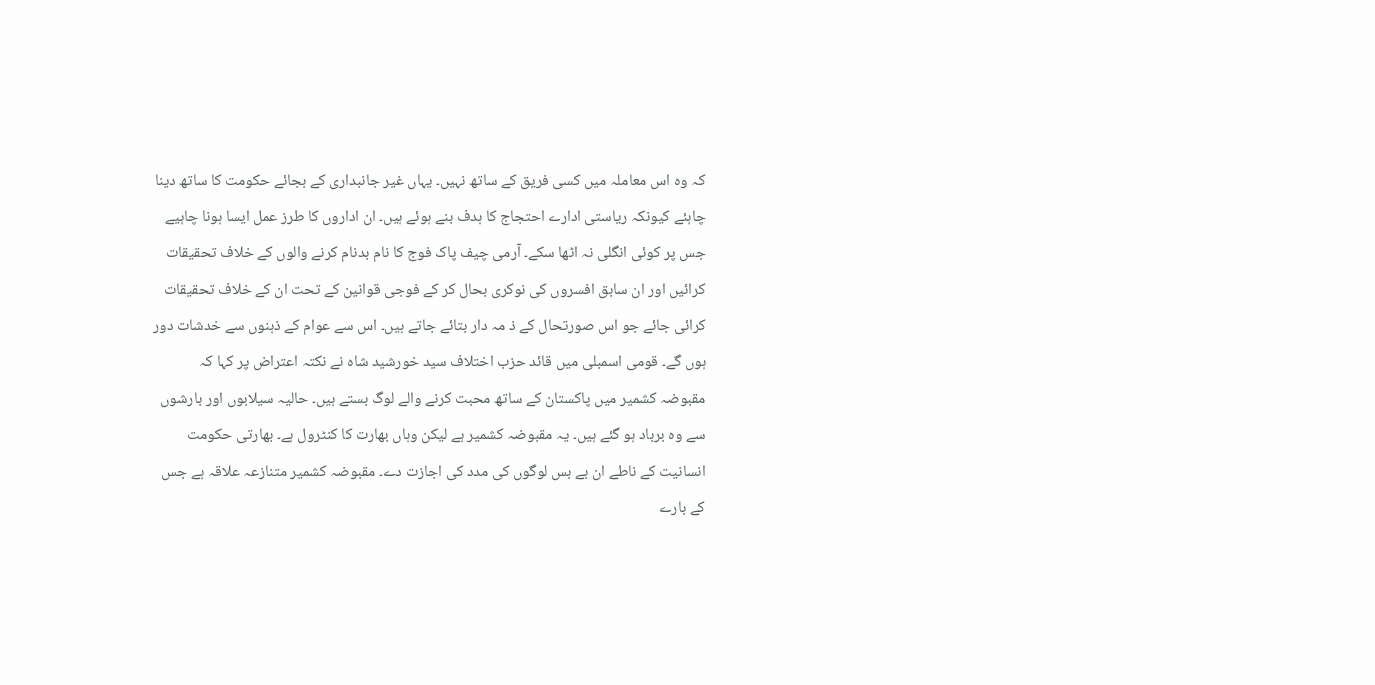کہ وہ اس معاملہ میں کسی فریق کے ساتھ نہیں۔ یہاں غیر جانبداری کے بجائے حکومت کا ساتھ دینا چاہئے کیونکہ ریاستی ادارے احتجاج کا ہدف بنے ہوئے ہیں۔ ان اداروں کا طرز عمل ایسا ہونا چاہیے جس پر کوئی انگلی نہ اٹھا سکے۔ آرمی چیف پاک فوج کا نام بدنام کرنے والوں کے خلاف تحقیقات کرائیں اور ان سابق افسروں کی نوکری بحال کر کے فوجی قوانین کے تحت ان کے خلاف تحقیقات کرائی جائے جو اس صورتحال کے ذ مہ دار بتائے جاتے ہیں۔ اس سے عوام کے ذہنوں سے خدشات دور ہوں گے۔ قومی اسمبلی میں قائد حزب اختلاف سید خورشید شاہ نے نکتہ اعتراض پر کہا کہ مقبوضہ کشمیر میں پاکستان کے ساتھ محبت کرنے والے لوگ بستے ہیں۔ حالیہ سیلابوں اور بارشوں سے وہ برباد ہو گئے ہیں۔ یہ مقبوضہ کشمیر ہے لیکن وہاں بھارت کا کنٹرول ہے۔ بھارتی حکومت انسانیت کے ناطے ان بے بس لوگوں کی مدد کی اجازت دے۔ مقبوضہ کشمیر متنازعہ علاقہ ہے جس کے بارے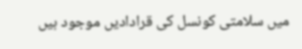میں سلامتی کونسل کی قرادادیں موجود ہیں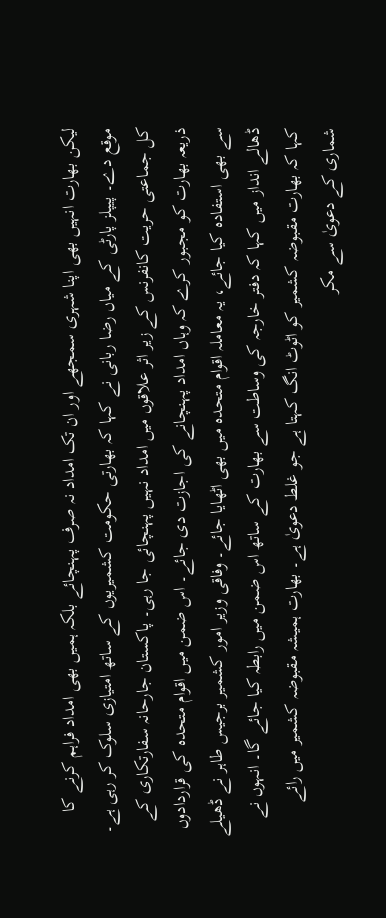لیکن بھارت انہیں بھی اپنا شہری سمجھے اور ان تک امداد نہ صرف پہنچائے بلکہ ہمیں بھی امداد فراہم کرنے کا موقع دے۔ پیپلز پارٹی کے میاں رضا ربانی نے کہا کہ بھارتی حکومت کشمیریوں کے ساتھ امتیازی سلوک کر رہی ہے۔ کل جماعتی حریت کانفرنس کے زیر اثر علاقوں میں امداد نہیں پہنچائی جا رہی۔ پاکستان جارحانہ سفارتکاری کے ذریعہ بھارت کو مجبور کرے کہ وہاں امداد پہنچانے کی اجازت دی جائے۔ اس ضمن میں اقوام متحدہ کی قراردادوں سے بھی استفادہ کیا جائے، یہ معاملہ اقوام متحدہ میں بھی اٹھایا جائے۔ وفاقی وزیر امور کشمیر برجیس طاہر نے ڈھیلے ڈھالے انداز میں کہا کہ دفتر خارجہ کی وساطت سے بھارت کے ساتھ اس ضمن میں رابطہ کیا جائے گا۔ انہوں نے کہا کہ بھارت مقبوضہ کشمیر کو اٹوٹ انگ کہتا ہے جو غلط دعویٰ ہے۔ بھارت ہمیشہ مقبوضہ کشمیر میں رائے شماری کے دعویٰ سے مکر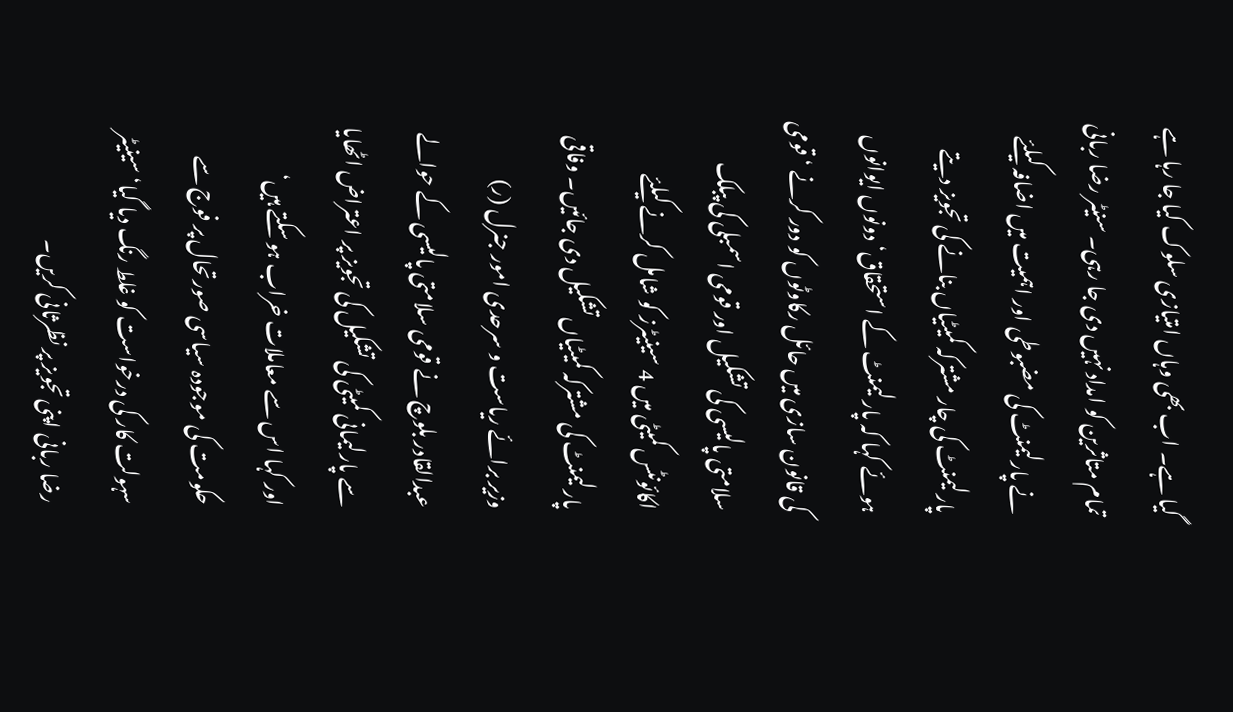گیا ہے۔ اب بھی وہاں امتیازی سلوک کیا جا رہا ہے تمام متاثرین کو امداد نہیں دی جا رہی۔ سنیٹر رضا ربانی نے پارلیمنٹ کی مضبوطی اور اہمیت میں اضافہ کیلئے پارلیمنٹ کی چار مشترکہ کمیٹیاں بنانے کی تجویز دیتے ہوئے کہا کہ پارلیمنٹ کے استحقاق‘ دونوں ایوانوں کی قانون سازی میں حائل رکاوٹوں کو دور کرنے ‘ قومی سلامتی پالیسی کی تشکیل اور قومی اسمبلی کی پبلک اکائونٹس کمیٹی میں 4 سینیٹرز کو شامل کرنے کیلئے پارلیمنٹ کی مشترکہ کمیٹیاں تشکیل دی جائیں۔ وفاقی وزیر برائے ریاست و سرحدی امور جنرل (ر) عبدالقادر بلوچ نے قومی سلامتی پالیسی کے حوالے سے پارلیمانی کمیٹی کی تشکیل کی تجویز پر اعتراض اٹھایا اور کہا اس سے معاملات خراب ہو سکتے ہیں‘ حکومت کی موجودہ سیاسی صورتحال پر فوج سے سہولت کار کی درخواست کو غلط رنگ دیا گیا‘ سینیٹر رضا ربانی اپنی تجویز پر نظرثانی کریں۔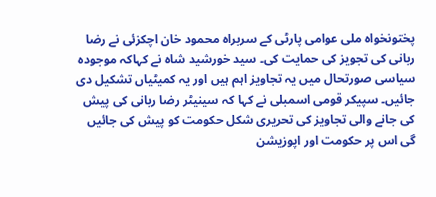پختونخواہ ملی عوامی پارٹی کے سربراہ محمود خان اچکزئی نے رضا ربانی کی تجویز کی حمایت کی۔ سید خورشید شاہ نے کہاکہ موجودہ سیاسی صورتحال میں یہ تجاویز اہم ہیں اور یہ کمیٹیاں تشکیل دی جائیں۔ سپیکر قومی اسمبلی نے کہا کہ سینیٹر رضا ربانی کی پیش کی جانے والی تجاویز کی تحریری شکل حکومت کو پیش کی جائیں گی اس پر حکومت اور اپوزیشن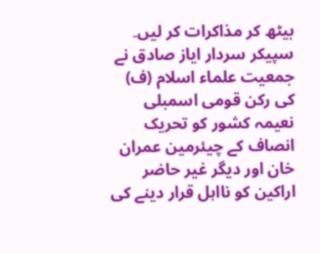بیٹھ کر مذاکرات کر لیں۔ سپیکر سردار ایاز صادق نے جمعیت علماء اسلام (ف) کی رکن قومی اسمبلی نعیمہ کشور کو تحریک انصاف کے چیئرمین عمران خان اور دیگر غیر حاضر اراکین کو نااہل قرار دینے کی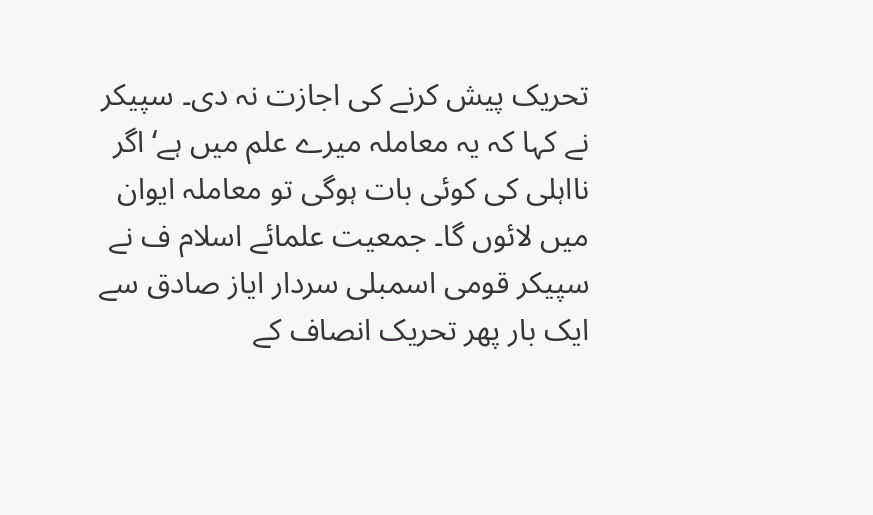تحریک پیش کرنے کی اجازت نہ دی۔ سپیکر نے کہا کہ یہ معاملہ میرے علم میں ہے‘ اگر نااہلی کی کوئی بات ہوگی تو معاملہ ایوان میں لائوں گا۔ جمعیت علمائے اسلام ف نے سپیکر قومی اسمبلی سردار ایاز صادق سے ایک بار پھر تحریک انصاف کے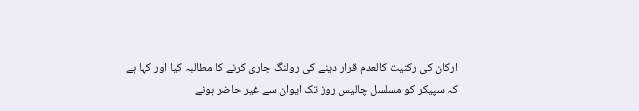ارکان کی رکنیت کالعدم قرار دینے کی رولنگ جاری کرنے کا مطالبہ کیا اور کہا ہے کہ سپیکر کو مسلسل چالیس روز تک ایوان سے غیر حاضر ہونے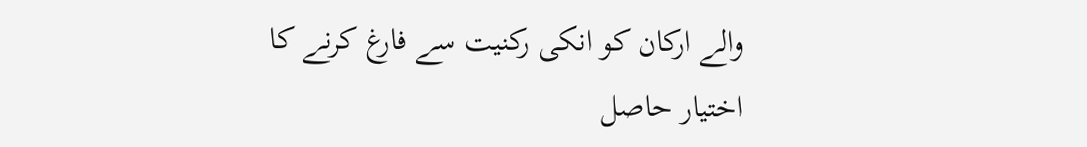والے ارکان کو انکی رکنیت سے فارغ کرنے کا اختیار حاصل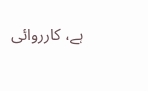ہے، کارروائی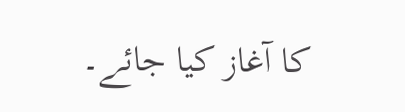کا آغاز کیا جائے۔